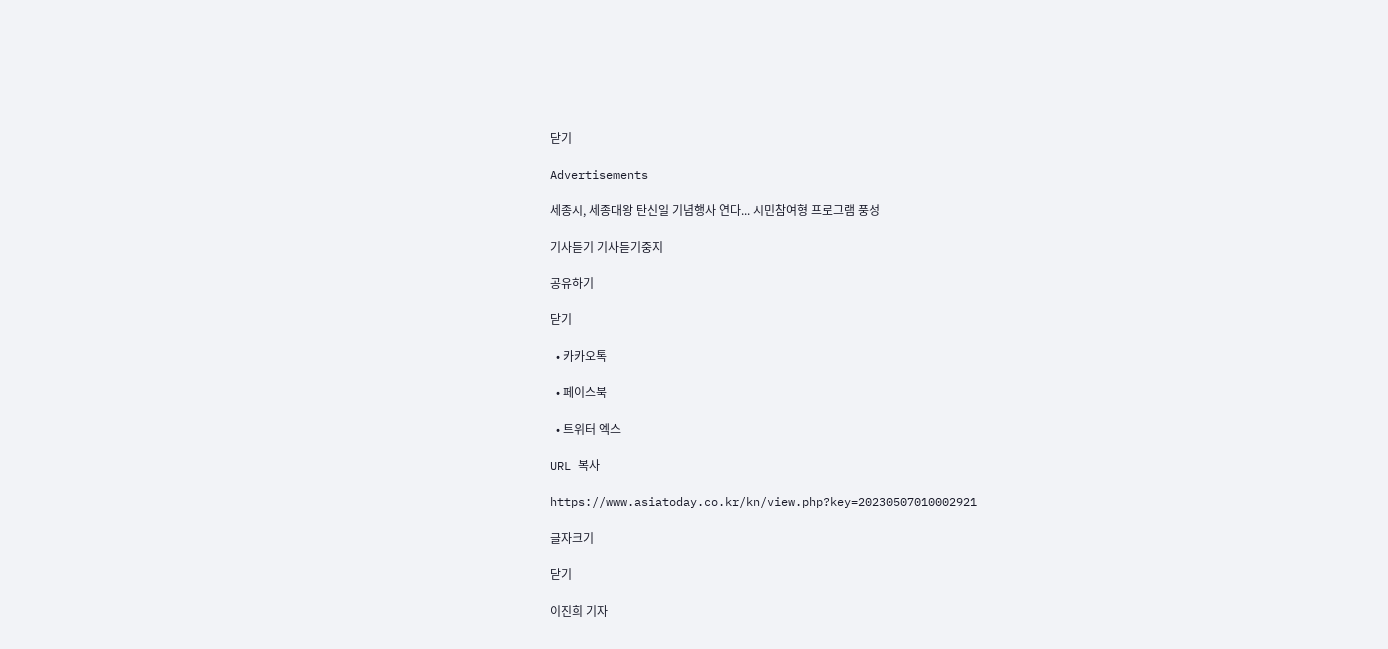닫기

Advertisements

세종시, 세종대왕 탄신일 기념행사 연다... 시민참여형 프로그램 풍성

기사듣기 기사듣기중지

공유하기

닫기

  • 카카오톡

  • 페이스북

  • 트위터 엑스

URL 복사

https://www.asiatoday.co.kr/kn/view.php?key=20230507010002921

글자크기

닫기

이진희 기자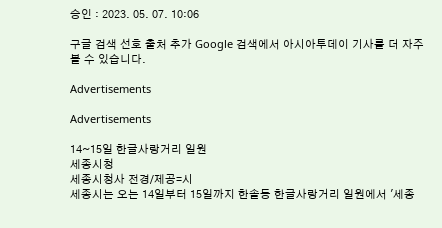승인 : 2023. 05. 07. 10:06

구글 검색 선호 출처 추가 Google 검색에서 아시아투데이 기사를 더 자주 볼 수 있습니다.

Advertisements

Advertisements

14~15일 한글사랑거리 일원
세종시청
세종시청사 전경/제공=시
세종시는 오는 14일부터 15일까지 한솔동 한글사랑거리 일원에서 '세종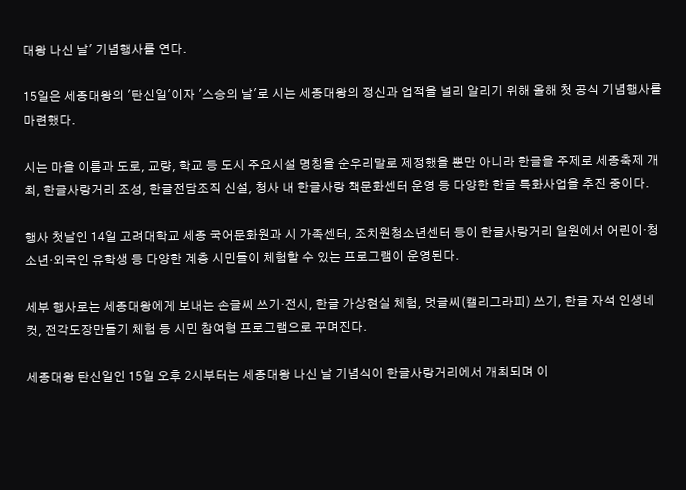대왕 나신 날' 기념행사를 연다.

15일은 세종대왕의 '탄신일'이자 '스승의 날'로 시는 세종대왕의 정신과 업적을 널리 알리기 위해 올해 첫 공식 기념행사를 마련했다.

시는 마을 이름과 도로, 교량, 학교 등 도시 주요시설 명칭을 순우리말로 제정했을 뿐만 아니라 한글을 주제로 세종축제 개최, 한글사랑거리 조성, 한글전담조직 신설, 청사 내 한글사랑 책문화센터 운영 등 다양한 한글 특화사업을 추진 중이다.

행사 첫날인 14일 고려대학교 세종 국어문화원과 시 가족센터, 조치원청소년센터 등이 한글사랑거리 일원에서 어린이·청소년·외국인 유학생 등 다양한 계층 시민들이 체험할 수 있는 프로그램이 운영된다.

세부 행사로는 세종대왕에게 보내는 손글씨 쓰기·전시, 한글 가상현실 체험, 멋글씨(캘리그라피) 쓰기, 한글 자석 인생네컷, 전각도장만들기 체험 등 시민 참여형 프로그램으로 꾸며진다.

세종대왕 탄신일인 15일 오후 2시부터는 세종대왕 나신 날 기념식이 한글사랑거리에서 개최되며 이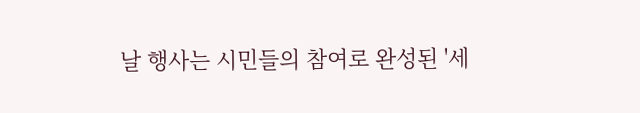날 행사는 시민들의 참여로 완성된 '세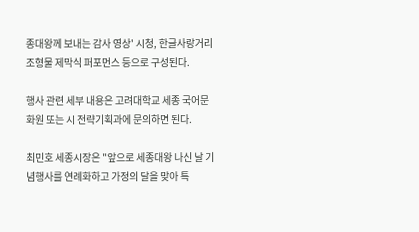종대왕께 보내는 감사 영상' 시청, 한글사랑거리 조형물 제막식 퍼포먼스 등으로 구성된다.

행사 관련 세부 내용은 고려대학교 세종 국어문화원 또는 시 전략기획과에 문의하면 된다.

최민호 세종시장은 "앞으로 세종대왕 나신 날 기념행사를 연례화하고 가정의 달을 맞아 특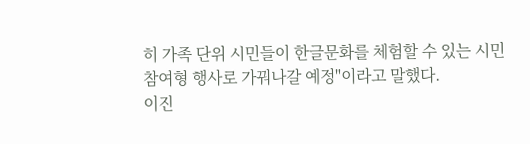히 가족 단위 시민들이 한글문화를 체험할 수 있는 시민참여형 행사로 가꿔나갈 예정"이라고 말했다.
이진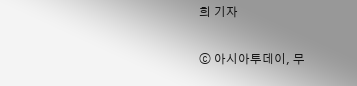희 기자

ⓒ 아시아투데이, 무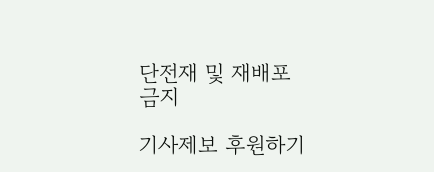단전재 및 재배포 금지

기사제보 후원하기